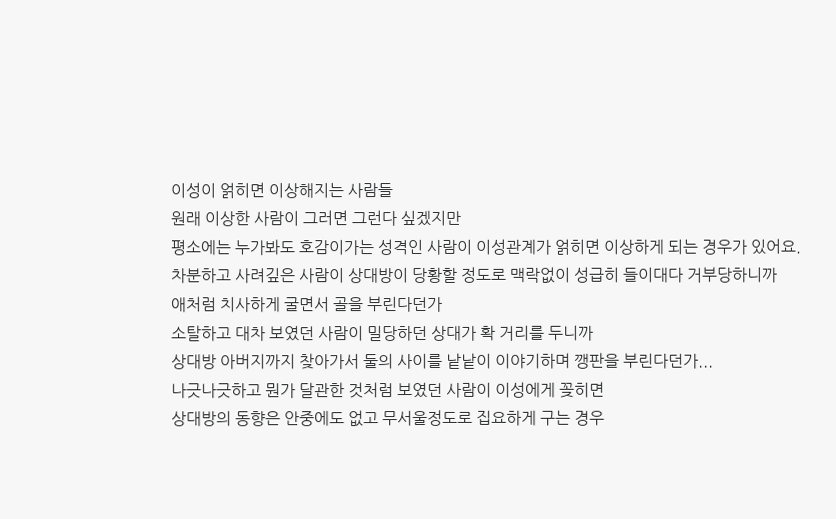이성이 얽히면 이상해지는 사람들
원래 이상한 사람이 그러면 그런다 싶겠지만
평소에는 누가봐도 호감이가는 성격인 사람이 이성관계가 얽히면 이상하게 되는 경우가 있어요.
차분하고 사려깊은 사람이 상대방이 당황할 정도로 맥락없이 성급히 들이대다 거부당하니까
애처럼 치사하게 굴면서 골을 부린다던가
소탈하고 대차 보였던 사람이 밀당하던 상대가 확 거리를 두니까
상대방 아버지까지 찾아가서 둘의 사이를 낱낱이 이야기하며 깽판을 부린다던가...
나긋나긋하고 뭔가 달관한 것처럼 보였던 사람이 이성에게 꽂히면
상대방의 동향은 안중에도 없고 무서울정도로 집요하게 구는 경우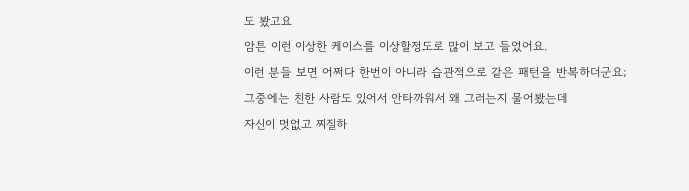도 봤고요
암튼 이런 이상한 케이스를 이상할정도로 많이 보고 들었어요.
이런 분들 보면 어쩌다 한번이 아니라 습관적으로 같은 패턴을 반복하더군요;
그중에는 친한 사람도 있어서 안타까워서 왜 그러는지 물어봤는데
자신이 멋없고 찌질하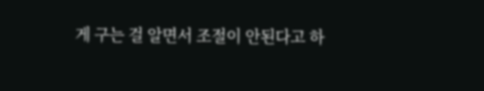게 구는 걸 알면서 조절이 안된다고 하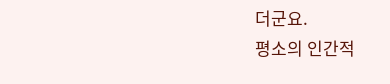더군요.
평소의 인간적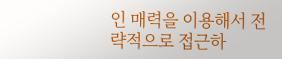인 매력을 이용해서 전략적으로 접근하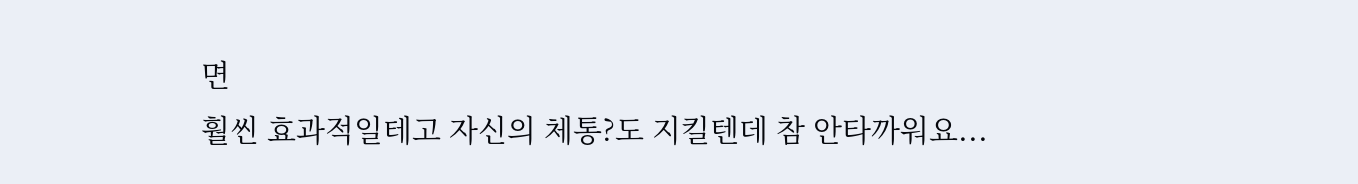면
훨씬 효과적일테고 자신의 체통?도 지킬텐데 참 안타까워요...